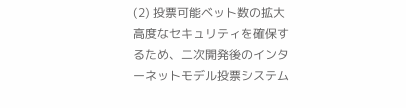(2) 投票可能ベット数の拡大
高度なセキュリティを確保するため、二次開発後のインターネットモデル投票システム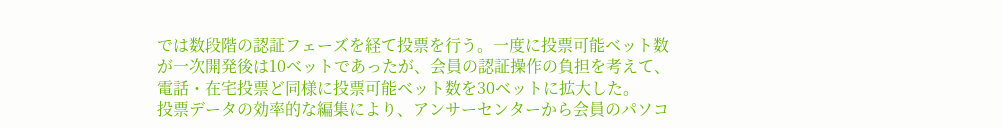では数段階の認証フェーズを経て投票を行う。一度に投票可能ベット数が一次開発後は10ベットであったが、会員の認証操作の負担を考えて、電話・在宅投票ど同様に投票可能ベット数を30ベットに拡大した。
投票データの効率的な編集により、アンサーセンターから会員のパソコ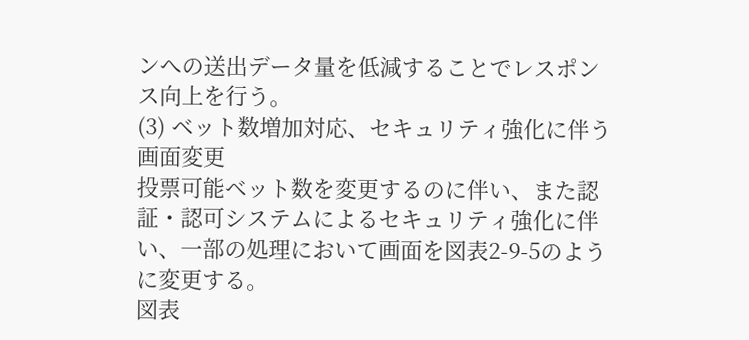ンへの送出データ量を低減することでレスポンス向上を行う。
(3) ベット数増加対応、セキュリティ強化に伴う画面変更
投票可能ベット数を変更するのに伴い、また認証・認可システムによるセキュリティ強化に伴い、一部の処理において画面を図表2-9-5のように変更する。
図表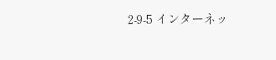2-9-5 インターネッ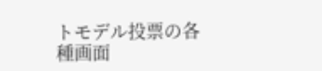トモデル投票の各種画面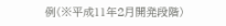例(※平成11年2月開発段階)